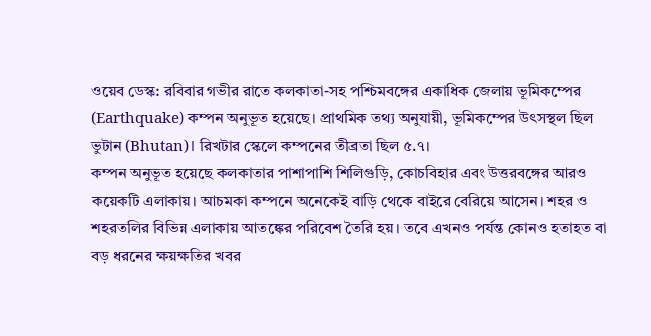ওয়েব ডেস্ক: রবিবার গভীর রাতে কলকাতা-সহ পশ্চিমবঙ্গের একাধিক জেলায় ভূমিকম্পের (Earthquake) কম্পন অনুভূত হয়েছে। প্রাথমিক তথ্য অনুযায়ী, ভূমিকম্পের উৎসস্থল ছিল ভুটান (Bhutan)। রিখটার স্কেলে কম্পনের তীব্রতা ছিল ৫.৭।
কম্পন অনুভূত হয়েছে কলকাতার পাশাপাশি শিলিগুড়ি, কোচবিহার এবং উত্তরবঙ্গের আরও কয়েকটি এলাকায়। আচমকা কম্পনে অনেকেই বাড়ি থেকে বাইরে বেরিয়ে আসেন। শহর ও শহরতলির বিভিন্ন এলাকায় আতঙ্কের পরিবেশ তৈরি হয়। তবে এখনও পর্যন্ত কোনও হতাহত বা বড় ধরনের ক্ষয়ক্ষতির খবর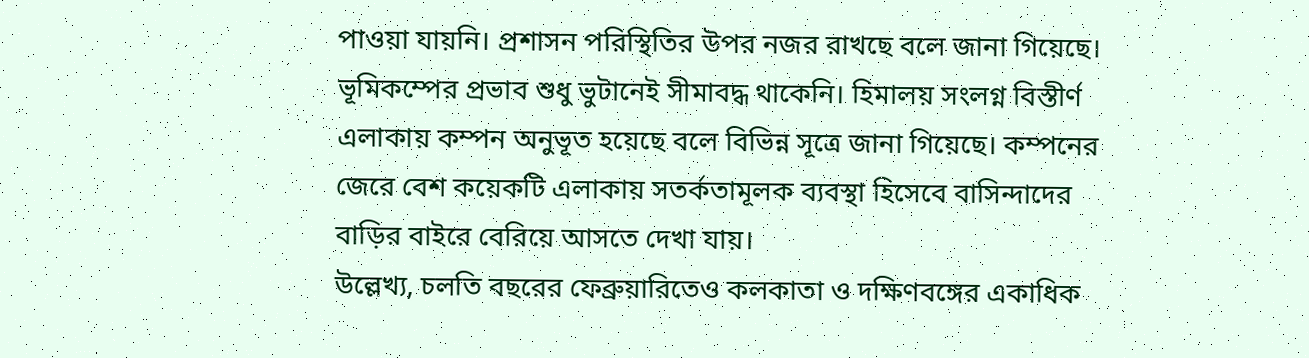পাওয়া যায়নি। প্রশাসন পরিস্থিতির উপর নজর রাখছে বলে জানা গিয়েছে।
ভূমিকম্পের প্রভাব শুধু ভুটানেই সীমাবদ্ধ থাকেনি। হিমালয় সংলগ্ন বিস্তীর্ণ এলাকায় কম্পন অনুভূত হয়েছে বলে বিভিন্ন সূত্রে জানা গিয়েছে। কম্পনের জেরে বেশ কয়েকটি এলাকায় সতর্কতামূলক ব্যবস্থা হিসেবে বাসিন্দাদের বাড়ির বাইরে বেরিয়ে আসতে দেখা যায়।
উল্লেখ্য, চলতি বছরের ফেব্রুয়ারিতেও কলকাতা ও দক্ষিণবঙ্গের একাধিক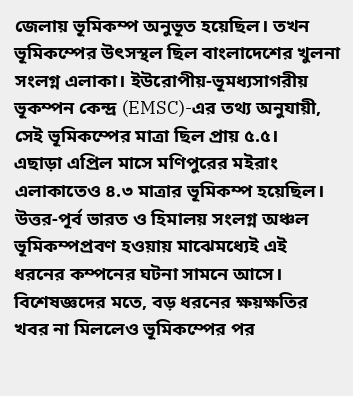জেলায় ভূমিকম্প অনুভূত হয়েছিল। তখন ভূমিকম্পের উৎসস্থল ছিল বাংলাদেশের খুলনা সংলগ্ন এলাকা। ইউরোপীয়-ভূমধ্যসাগরীয় ভূকম্পন কেন্দ্র (EMSC)-এর তথ্য অনুযায়ী, সেই ভূমিকম্পের মাত্রা ছিল প্রায় ৫.৫।
এছাড়া এপ্রিল মাসে মণিপুরের মইরাং এলাকাতেও ৪.৩ মাত্রার ভূমিকম্প হয়েছিল। উত্তর-পূর্ব ভারত ও হিমালয় সংলগ্ন অঞ্চল ভূমিকম্পপ্রবণ হওয়ায় মাঝেমধ্যেই এই ধরনের কম্পনের ঘটনা সামনে আসে।
বিশেষজ্ঞদের মতে, বড় ধরনের ক্ষয়ক্ষতির খবর না মিললেও ভূমিকম্পের পর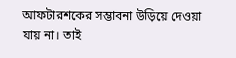আফটারশকের সম্ভাবনা উড়িয়ে দেওয়া যায় না। তাই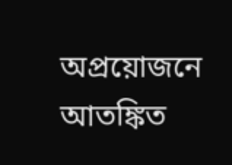অপ্রয়োজনে আতঙ্কিত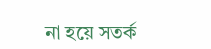না হয়ে সতর্ক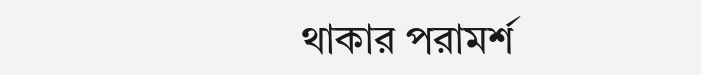থাকার পরামর্শ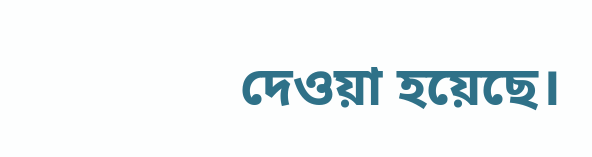দেওয়া হয়েছে।